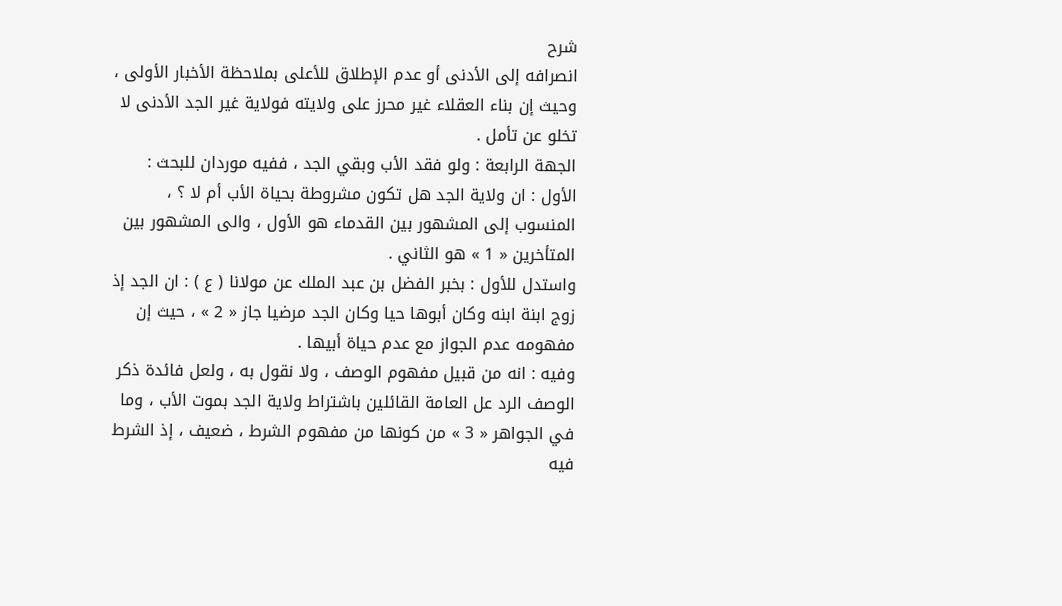شرح
انصرافه إلى الأدنى أو عدم الإطلاق للأعلى بملاحظة الأخبار الأولى ، وحيث إن بناء العقلاء غير محرز على ولايته فولاية غير الجد الأدنى لا تخلو عن تأمل .
الجهة الرابعة : ولو فقد الأب وبقي الجد ، ففيه موردان للبحث :
الأول : ان ولاية الجد هل تكون مشروطة بحياة الأب أم لا ؟ ، المنسوب إلى المشهور بين القدماء هو الأول ، والى المشهور بين المتأخرين « 1 » هو الثاني .
واستدل للأول : بخبر الفضل بن عبد الملك عن مولانا ( ع ) : ان الجد إذ زوج ابنة ابنه وكان أبوها حيا وكان الجد مرضيا جاز « 2 » ، حيث إن مفهومه عدم الجواز مع عدم حياة أبيها .
وفيه : انه من قبيل مفهوم الوصف ، ولا نقول به ، ولعل فائدة ذكر الوصف الرد عل العامة القائلين باشتراط ولاية الجد بموت الأب ، وما
في الجواهر « 3 » من كونها من مفهوم الشرط ، ضعيف ، إذ الشرط فيه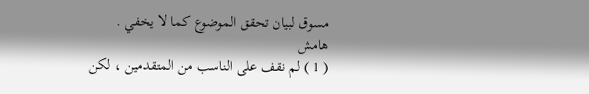مسوق لبيان تحقق الموضوع كما لا يخفي .
هامش
( 1 ) لم نقف على الناسب من المتقدمين ، لكن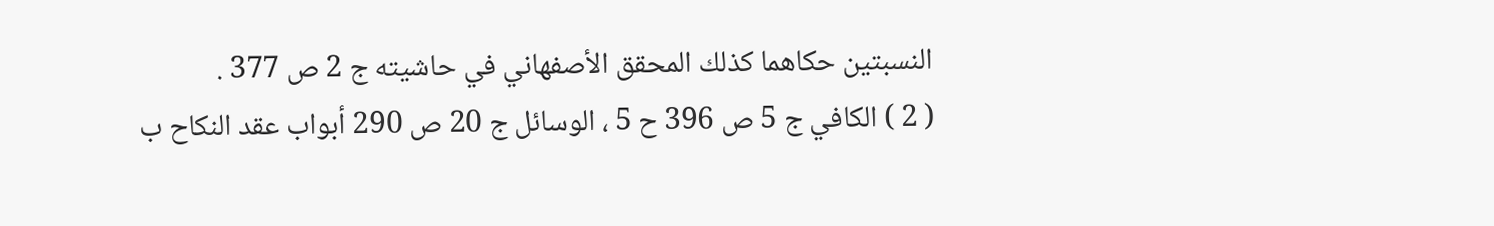النسبتين حكاهما كذلك المحقق الأصفهاني في حاشيته ج 2 ص 377 .
( 2 ) الكافي ج 5 ص 396 ح 5 ، الوسائل ج 20 ص 290 أبواب عقد النكاح ب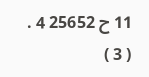11 ح 25652 4 .
( 3 )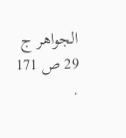الجواهر ج 29 ص 171 .